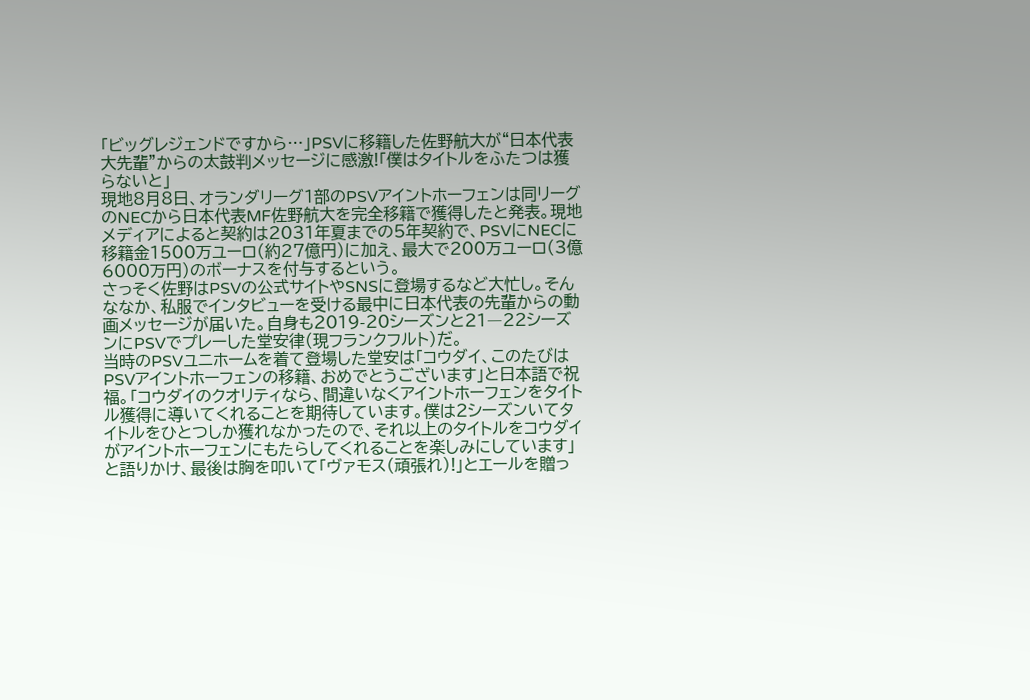「ビッグレジェンドですから…」PSVに移籍した佐野航大が“日本代表大先輩”からの太鼓判メッセージに感激!「僕はタイトルをふたつは獲らないと」
現地8月8日、オランダリーグ1部のPSVアイントホーフェンは同リーグのNECから日本代表MF佐野航大を完全移籍で獲得したと発表。現地メディアによると契約は2031年夏までの5年契約で、PSVにNECに移籍金1500万ユーロ(約27億円)に加え、最大で200万ユーロ(3億6000万円)のボーナスを付与するという。
さっそく佐野はPSVの公式サイトやSNSに登場するなど大忙し。そんななか、私服でインタビューを受ける最中に日本代表の先輩からの動画メッセージが届いた。自身も2019-20シーズンと21―22シーズンにPSVでプレーした堂安律(現フランクフルト)だ。
当時のPSVユニホームを着て登場した堂安は「コウダイ、このたびはPSVアイントホーフェンの移籍、おめでとうございます」と日本語で祝福。「コウダイのクオリティなら、間違いなくアイントホーフェンをタイトル獲得に導いてくれることを期待しています。僕は2シーズンいてタイトルをひとつしか獲れなかったので、それ以上のタイトルをコウダイがアイントホーフェンにもたらしてくれることを楽しみにしています」と語りかけ、最後は胸を叩いて「ヴァモス(頑張れ)!」とエールを贈っ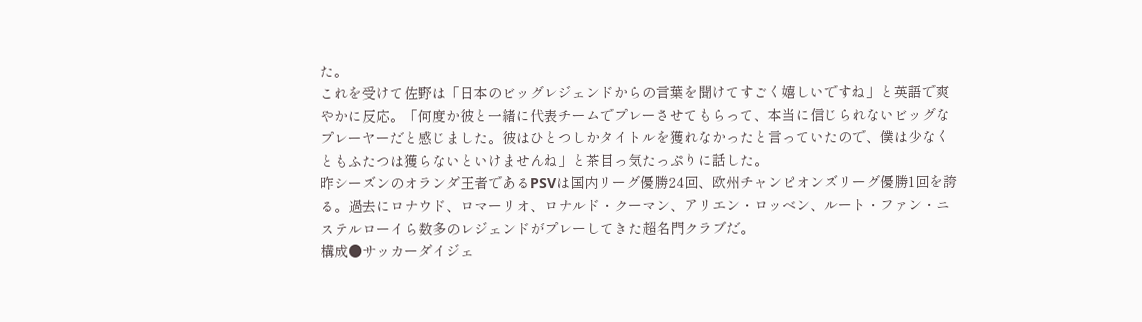た。
これを受けて佐野は「日本のビッグレジェンドからの言葉を聞けてすごく嬉しいですね」と英語で爽やかに反応。「何度か彼と一緒に代表チームでプレーさせてもらって、本当に信じられないビッグなプレーヤーだと感じました。彼はひとつしかタイトルを獲れなかったと言っていたので、僕は少なくともふたつは獲らないといけませんね」と茶目っ気たっぷりに話した。
昨シーズンのオランダ王者であるPSVは国内リーグ優勝24回、欧州チャンピオンズリーグ優勝1回を誇る。過去にロナウド、ロマーリオ、ロナルド・クーマン、アリエン・ロッベン、ルート・ファン・ニステルローイら数多のレジェンドがプレーしてきた超名門クラブだ。
構成●サッカーダイジェ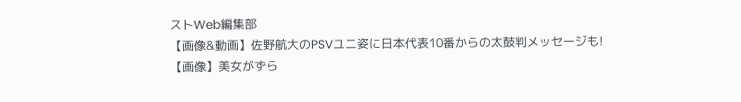ストWeb編集部
【画像&動画】佐野航大のPSVユニ姿に日本代表10番からの太鼓判メッセージも!
【画像】美女がずら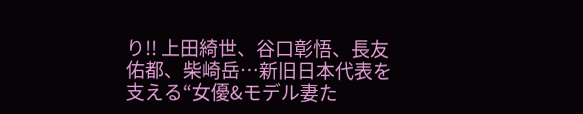り!! 上田綺世、谷口彰悟、長友佑都、柴崎岳…新旧日本代表を支える“女優&モデル妻た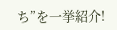ち”を一挙紹介!